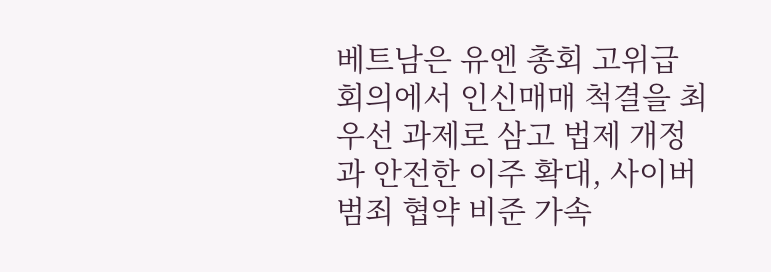베트남은 유엔 총회 고위급 회의에서 인신매매 척결을 최우선 과제로 삼고 법제 개정과 안전한 이주 확대, 사이버범죄 협약 비준 가속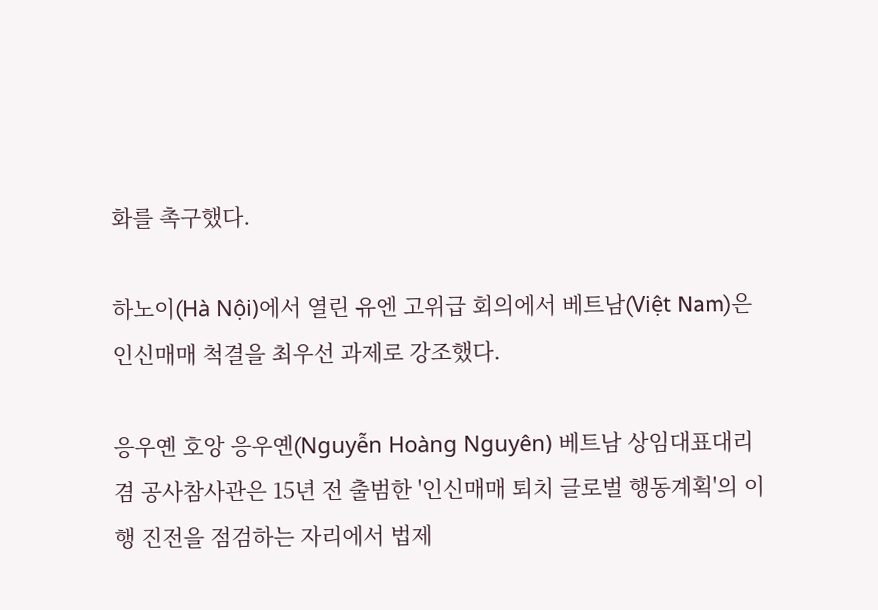화를 촉구했다.

하노이(Hà Nội)에서 열린 유엔 고위급 회의에서 베트남(Việt Nam)은 인신매매 척결을 최우선 과제로 강조했다.

응우옌 호앙 응우옌(Nguyễn Hoàng Nguyên) 베트남 상임대표대리 겸 공사참사관은 15년 전 출범한 '인신매매 퇴치 글로벌 행동계획'의 이행 진전을 점검하는 자리에서 법제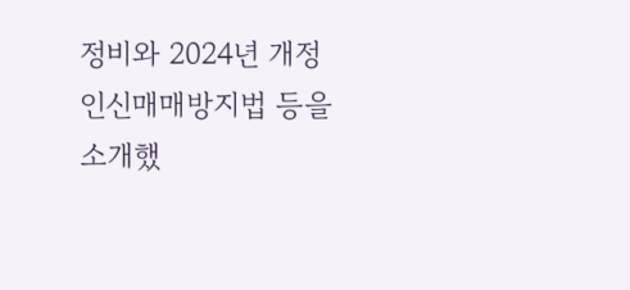정비와 2024년 개정 인신매매방지법 등을 소개했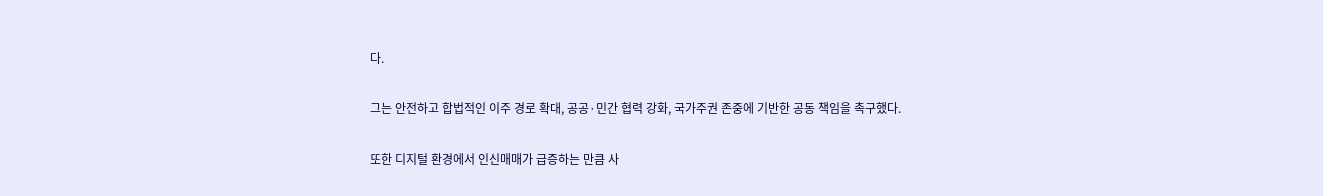다.

그는 안전하고 합법적인 이주 경로 확대, 공공·민간 협력 강화, 국가주권 존중에 기반한 공동 책임을 촉구했다.

또한 디지털 환경에서 인신매매가 급증하는 만큼 사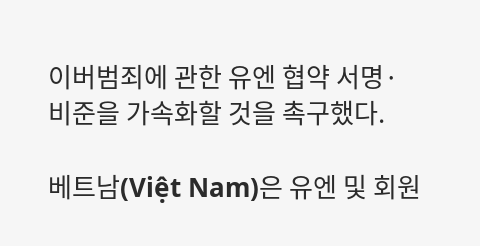이버범죄에 관한 유엔 협약 서명·비준을 가속화할 것을 촉구했다.

베트남(Việt Nam)은 유엔 및 회원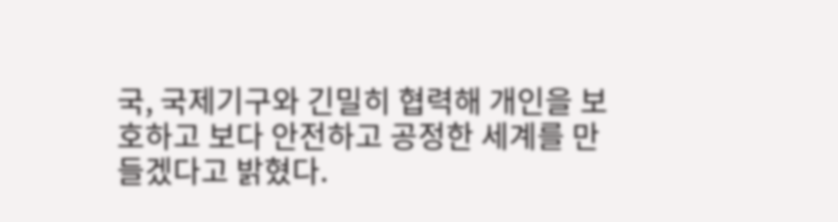국, 국제기구와 긴밀히 협력해 개인을 보호하고 보다 안전하고 공정한 세계를 만들겠다고 밝혔다.